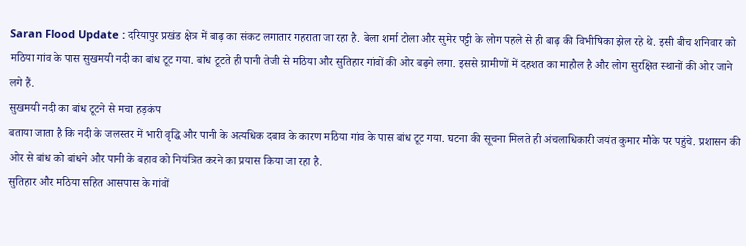Saran Flood Update : दरियापुर प्रखंड क्षेत्र में बाढ़ का संकट लगातार गहराता जा रहा है. बेला शर्मा टोला और सुमेर पट्टी के लोग पहले से ही बाढ़ की विभीषिका झेल रहे थे. इसी बीच शनिवार को मठिया गांव के पास सुखमयी नदी का बांध टूट गया. बांध टूटते ही पानी तेजी से मठिया और सुतिहार गांवों की ओर बढ़ने लगा. इससे ग्रामीणों में दहशत का माहौल है और लोग सुरक्षित स्थानों की ओर जाने लगे हैं.
सुखमयी नदी का बांध टूटने से मचा हड़कंप
बताया जाता है कि नदी के जलस्तर में भारी वृद्धि और पानी के अत्यधिक दबाव के कारण मठिया गांव के पास बांध टूट गया. घटना की सूचना मिलते ही अंचलाधिकारी जयंत कुमार मौके पर पहुंचे. प्रशासन की ओर से बांध को बांधने और पानी के बहाव को नियंत्रित करने का प्रयास किया जा रहा है.
सुतिहार और मठिया सहित आसपास के गांवों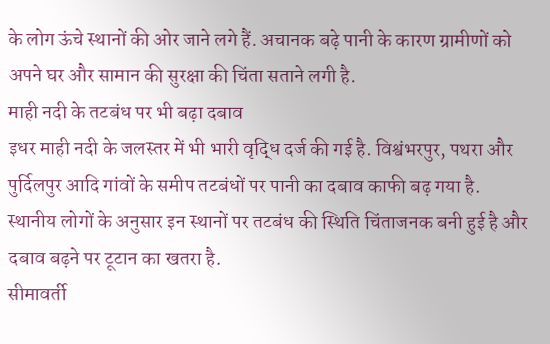के लोग ऊंचे स्थानों की ओर जाने लगे हैं. अचानक बढ़े पानी के कारण ग्रामीणों को अपने घर और सामान की सुरक्षा की चिंता सताने लगी है.
माही नदी के तटबंध पर भी बढ़ा दबाव
इधर माही नदी के जलस्तर में भी भारी वृद्धि दर्ज की गई है. विश्वंभरपुर, पथरा और पुर्दिलपुर आदि गांवों के समीप तटबंधों पर पानी का दबाव काफी बढ़ गया है. स्थानीय लोगों के अनुसार इन स्थानों पर तटबंध की स्थिति चिंताजनक बनी हुई है और दबाव बढ़ने पर टूटान का खतरा है.
सीमावर्ती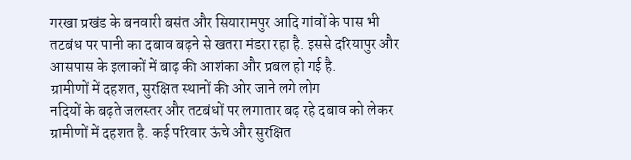गरखा प्रखंड के बनवारी बसंत और सियारामपुर आदि गांवों के पास भी तटबंध पर पानी का दबाव बढ़ने से खतरा मंडरा रहा है. इससे दरियापुर और आसपास के इलाकों में बाढ़ की आशंका और प्रबल हो गई है.
ग्रामीणों में दहशत, सुरक्षित स्थानों की ओर जाने लगे लोग
नदियों के बढ़ते जलस्तर और तटबंधों पर लगातार बढ़ रहे दबाव को लेकर ग्रामीणों में दहशत है. कई परिवार ऊंचे और सुरक्षित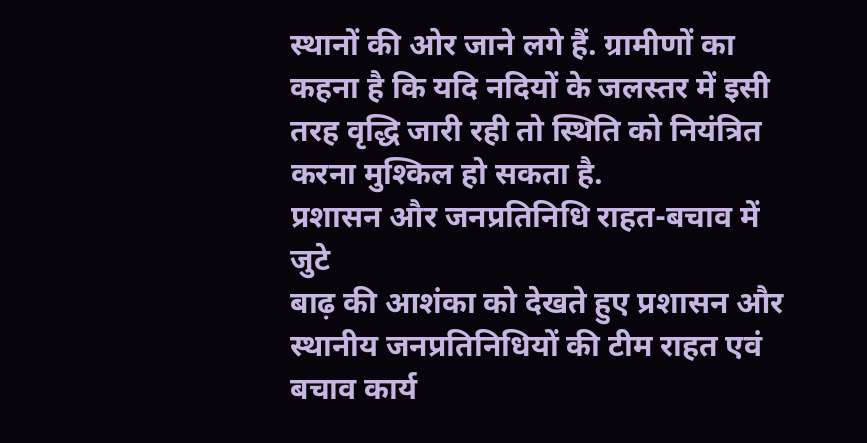स्थानों की ओर जाने लगे हैं. ग्रामीणों का कहना है कि यदि नदियों के जलस्तर में इसी तरह वृद्धि जारी रही तो स्थिति को नियंत्रित करना मुश्किल हो सकता है.
प्रशासन और जनप्रतिनिधि राहत-बचाव में जुटे
बाढ़ की आशंका को देखते हुए प्रशासन और स्थानीय जनप्रतिनिधियों की टीम राहत एवं बचाव कार्य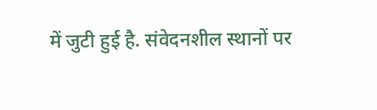में जुटी हुई है. संवेदनशील स्थानों पर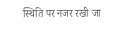स्थिति पर नजर रखी जा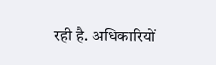रही है. अधिकारियों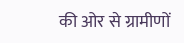की ओर से ग्रामीणों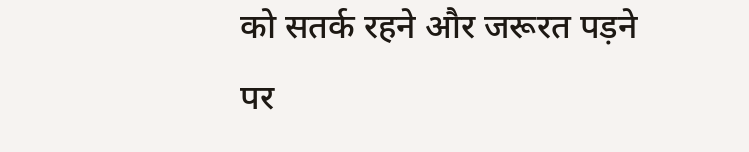को सतर्क रहने और जरूरत पड़ने पर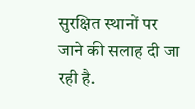सुरक्षित स्थानों पर जाने की सलाह दी जा रही है.